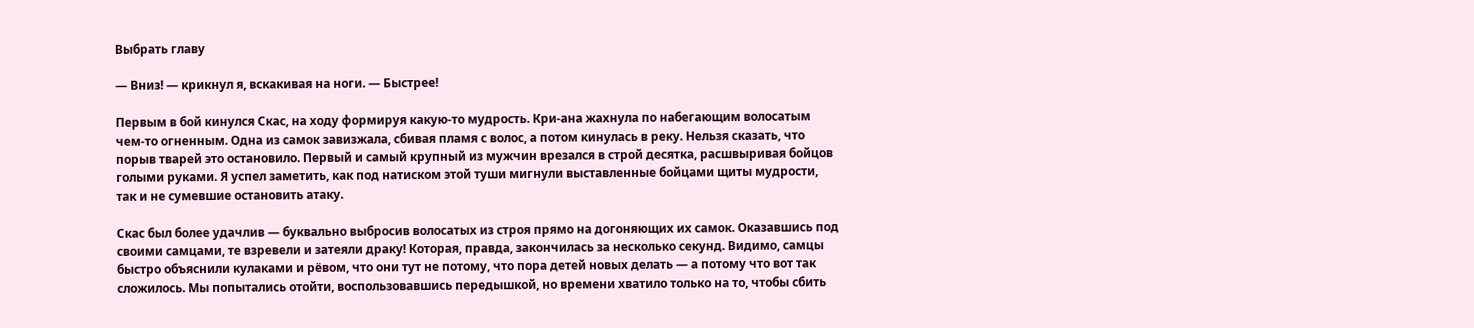Выбрать главу

— Вниз! — крикнул я, вскакивая на ноги. — Быстрее!

Первым в бой кинулся Скас, на ходу формируя какую-то мудрость. Кри-ана жахнула по набегающим волосатым чем-то огненным. Одна из самок завизжала, сбивая пламя с волос, а потом кинулась в реку. Нельзя сказать, что порыв тварей это остановило. Первый и самый крупный из мужчин врезался в строй десятка, расшвыривая бойцов голыми руками. Я успел заметить, как под натиском этой туши мигнули выставленные бойцами щиты мудрости, так и не сумевшие остановить атаку.

Скас был более удачлив — буквально выбросив волосатых из строя прямо на догоняющих их самок. Оказавшись под своими самцами, те взревели и затеяли драку! Которая, правда, закончилась за несколько секунд. Видимо, самцы быстро объяснили кулаками и рёвом, что они тут не потому, что пора детей новых делать — а потому что вот так сложилось. Мы попытались отойти, воспользовавшись передышкой, но времени хватило только на то, чтобы сбить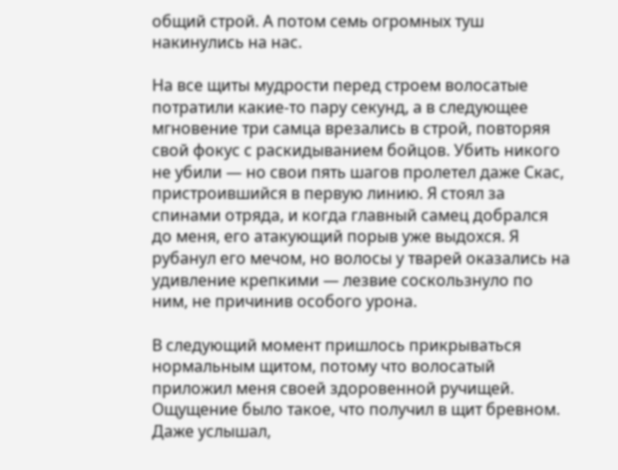общий строй. А потом семь огромных туш накинулись на нас.

На все щиты мудрости перед строем волосатые потратили какие-то пару секунд, а в следующее мгновение три самца врезались в строй, повторяя свой фокус с раскидыванием бойцов. Убить никого не убили — но свои пять шагов пролетел даже Скас, пристроившийся в первую линию. Я стоял за спинами отряда, и когда главный самец добрался до меня, его атакующий порыв уже выдохся. Я рубанул его мечом, но волосы у тварей оказались на удивление крепкими — лезвие соскользнуло по ним, не причинив особого урона.

В следующий момент пришлось прикрываться нормальным щитом, потому что волосатый приложил меня своей здоровенной ручищей. Ощущение было такое, что получил в щит бревном. Даже услышал,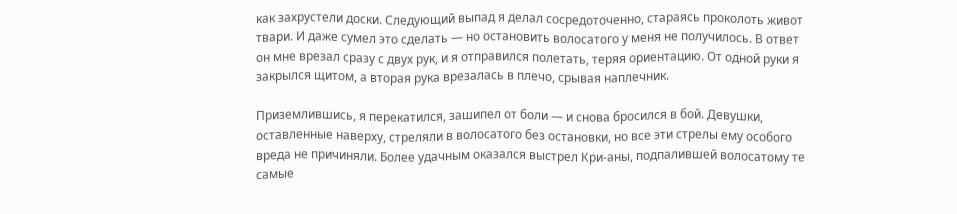как захрустели доски. Следующий выпад я делал сосредоточенно, стараясь проколоть живот твари. И даже сумел это сделать — но остановить волосатого у меня не получилось. В ответ он мне врезал сразу с двух рук, и я отправился полетать, теряя ориентацию. От одной руки я закрылся щитом, а вторая рука врезалась в плечо, срывая наплечник.

Приземлившись, я перекатился, зашипел от боли — и снова бросился в бой. Девушки, оставленные наверху, стреляли в волосатого без остановки, но все эти стрелы ему особого вреда не причиняли. Более удачным оказался выстрел Кри-аны, подпалившей волосатому те самые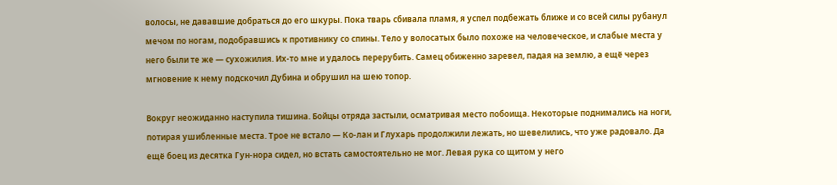волосы, не дававшие добраться до его шкуры. Пока тварь сбивала пламя, я успел подбежать ближе и со всей силы рубанул мечом по ногам, подобравшись к противнику со спины. Тело у волосатых было похоже на человеческое, и слабые места у него были те же — сухожилия. Их-то мне и удалось перерубить. Самец обиженно заревел, падая на землю, а ещё через мгновение к нему подскочил Дубина и обрушил на шею топор.

Вокруг неожиданно наступила тишина. Бойцы отряда застыли, осматривая место побоища. Некоторые поднимались на ноги, потирая ушибленные места. Трое не встало — Ко-лан и Глухарь продолжили лежать, но шевелились, что уже радовало. Да ещё боец из десятка Гун-нора сидел, но встать самостоятельно не мог. Левая рука со щитом у него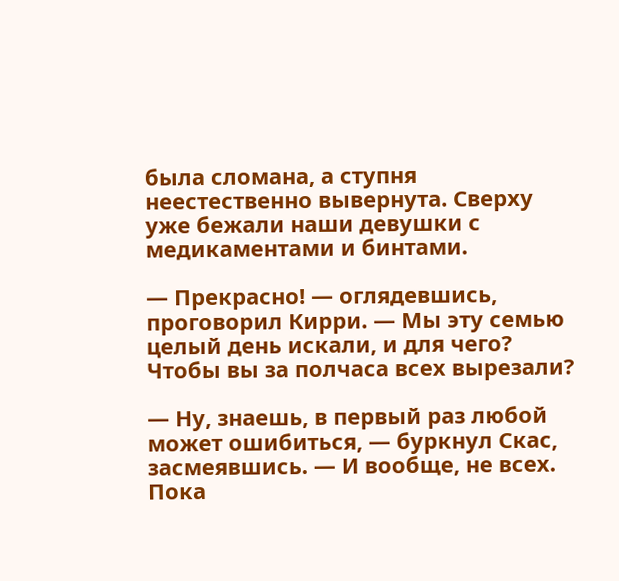была сломана, а ступня неестественно вывернута. Сверху уже бежали наши девушки с медикаментами и бинтами.

— Прекрасно! — оглядевшись, проговорил Кирри. — Мы эту семью целый день искали, и для чего? Чтобы вы за полчаса всех вырезали?

— Ну, знаешь, в первый раз любой может ошибиться, — буркнул Скас, засмеявшись. — И вообще, не всех. Пока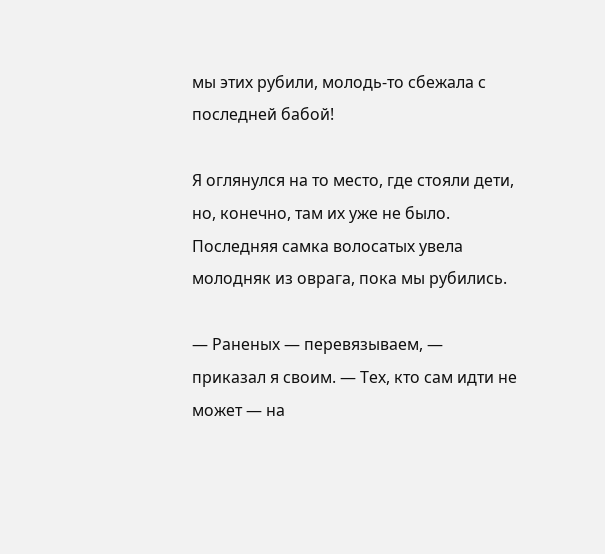мы этих рубили, молодь-то сбежала с последней бабой!

Я оглянулся на то место, где стояли дети, но, конечно, там их уже не было. Последняя самка волосатых увела молодняк из оврага, пока мы рубились.

— Раненых — перевязываем, — приказал я своим. — Тех, кто сам идти не может — на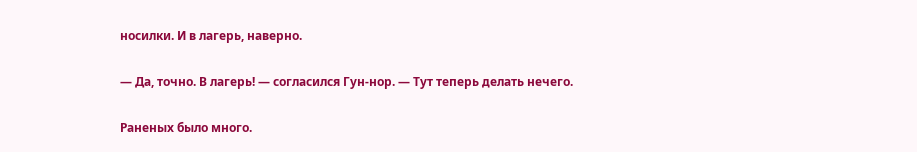носилки. И в лагерь, наверно.

— Да, точно. В лагерь! — согласился Гун-нор. — Тут теперь делать нечего.

Раненых было много.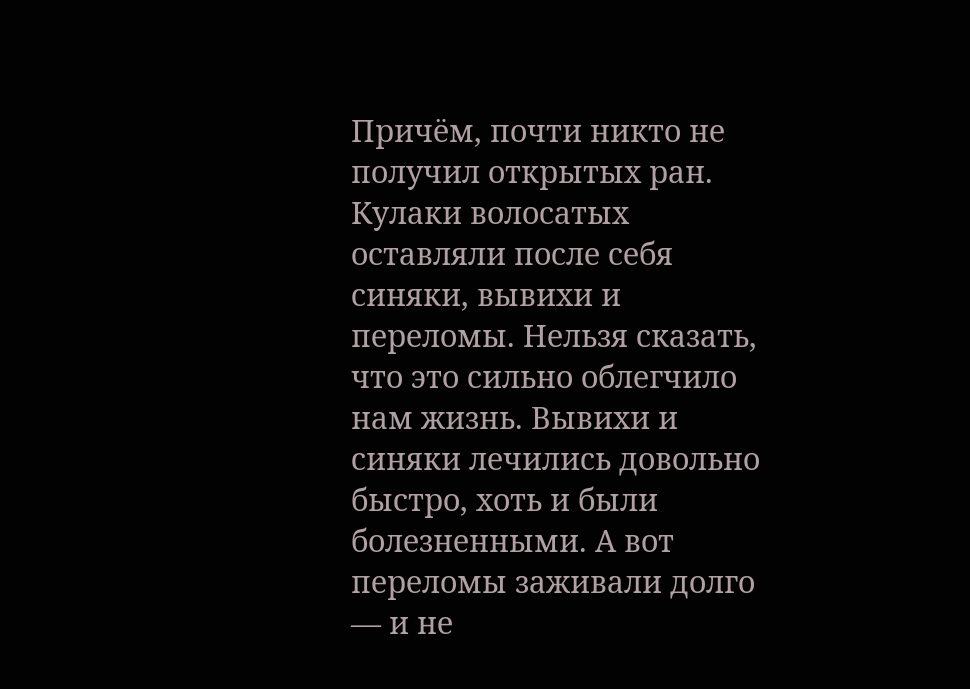Причём, почти никто не получил открытых ран. Кулаки волосатых оставляли после себя синяки, вывихи и переломы. Нельзя сказать, что это сильно облегчило нам жизнь. Вывихи и синяки лечились довольно быстро, хоть и были болезненными. А вот переломы заживали долго — и не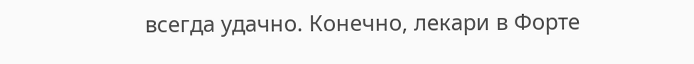всегда удачно. Конечно, лекари в Форте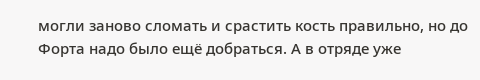могли заново сломать и срастить кость правильно, но до Форта надо было ещё добраться. А в отряде уже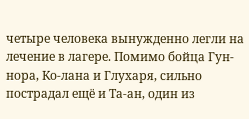четыре человека вынужденно легли на лечение в лагере. Помимо бойца Гун-нора, Ко-лана и Глухаря, сильно пострадал ещё и Та-ан, один из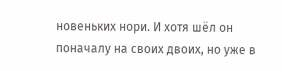новеньких нори. И хотя шёл он поначалу на своих двоих, но уже в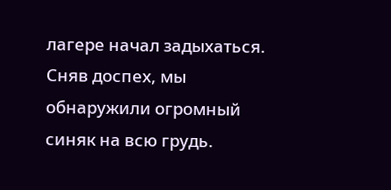лагере начал задыхаться. Сняв доспех, мы обнаружили огромный синяк на всю грудь.